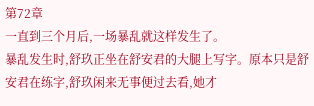第72章
一直到三个月后,一场暴乱就这样发生了。
暴乱发生时,舒玖正坐在舒安君的大腿上写字。原本只是舒安君在练字,舒玖闲来无事便过去看,她才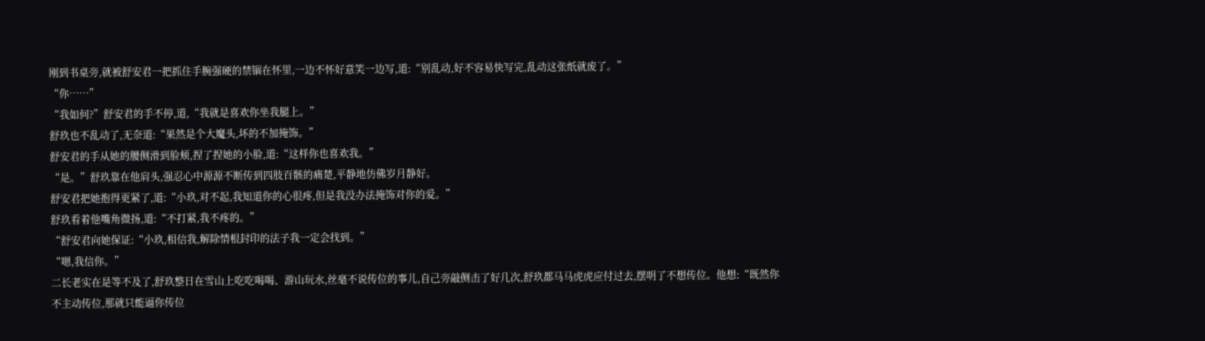刚到书桌旁,就被舒安君一把抓住手腕强硬的禁锢在怀里,一边不怀好意笑一边写,道:“别乱动,好不容易快写完,乱动这张纸就废了。”
“你……”
“我如何?”舒安君的手不停,道,“我就是喜欢你坐我腿上。”
舒玖也不乱动了,无奈道:“果然是个大魔头,坏的不加掩饰。”
舒安君的手从她的腰侧滑到脸颊,捏了捏她的小脸,道:“这样你也喜欢我。”
“是。”舒玖靠在他肩头,强忍心中源源不断传到四肢百骸的痛楚,平静地仿佛岁月静好。
舒安君把她抱得更紧了,道:“小玖,对不起,我知道你的心很疼,但是我没办法掩饰对你的爱。”
舒玖看着他嘴角微扬,道:“不打紧,我不疼的。”
“舒安君向她保证:“小玖,相信我,解除情根封印的法子我一定会找到。”
“嗯,我信你。”
二长老实在是等不及了,舒玖整日在雪山上吃吃喝喝、游山玩水,丝毫不说传位的事儿,自己旁敲侧击了好几次,舒玖都马马虎虎应付过去,摆明了不想传位。他想:“既然你不主动传位,那就只能逼你传位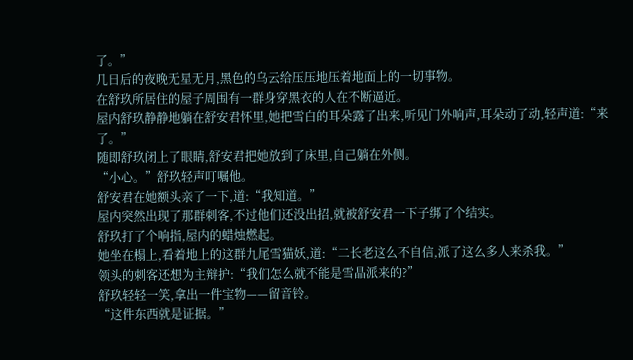了。”
几日后的夜晚无星无月,黑色的乌云给压压地压着地面上的一切事物。
在舒玖所居住的屋子周围有一群身穿黑衣的人在不断逼近。
屋内舒玖静静地躺在舒安君怀里,她把雪白的耳朵露了出来,听见门外响声,耳朵动了动,轻声道:“来了。”
随即舒玖闭上了眼睛,舒安君把她放到了床里,自己躺在外侧。
“小心。”舒玖轻声叮嘱他。
舒安君在她额头亲了一下,道:“我知道。”
屋内突然出现了那群刺客,不过他们还没出招,就被舒安君一下子绑了个结实。
舒玖打了个响指,屋内的蜡烛燃起。
她坐在榻上,看着地上的这群九尾雪猫妖,道:“二长老这么不自信,派了这么多人来杀我。”
领头的刺客还想为主辩护:“我们怎么就不能是雪晶派来的?”
舒玖轻轻一笑,拿出一件宝物——留音铃。
“这件东西就是证据。”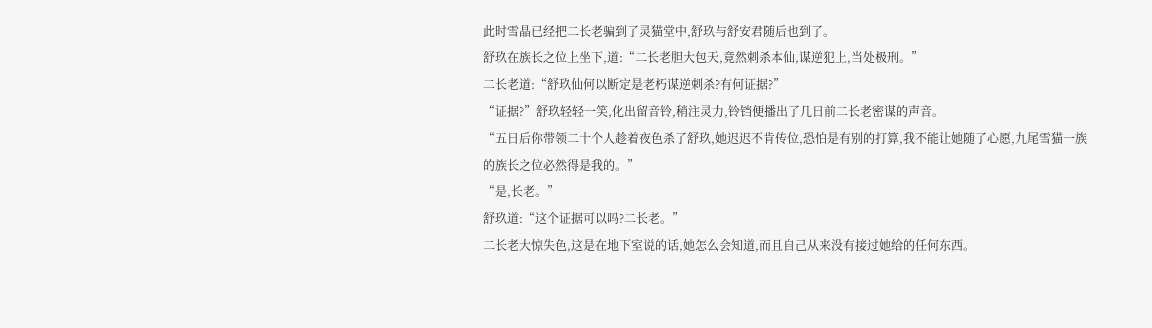此时雪晶已经把二长老骗到了灵猫堂中,舒玖与舒安君随后也到了。
舒玖在族长之位上坐下,道:“二长老胆大包天,竟然刺杀本仙,谋逆犯上,当处极刑。”
二长老道:“舒玖仙何以断定是老朽谋逆刺杀?有何证据?”
“证据?”舒玖轻轻一笑,化出留音铃,稍注灵力,铃铛便播出了几日前二长老密谋的声音。
“五日后你带领二十个人趁着夜色杀了舒玖,她迟迟不肯传位,恐怕是有别的打算,我不能让她随了心愿,九尾雪猫一族的族长之位必然得是我的。”
“是,长老。”
舒玖道:“这个证据可以吗?二长老。”
二长老大惊失色,这是在地下室说的话,她怎么会知道,而且自己从来没有接过她给的任何东西。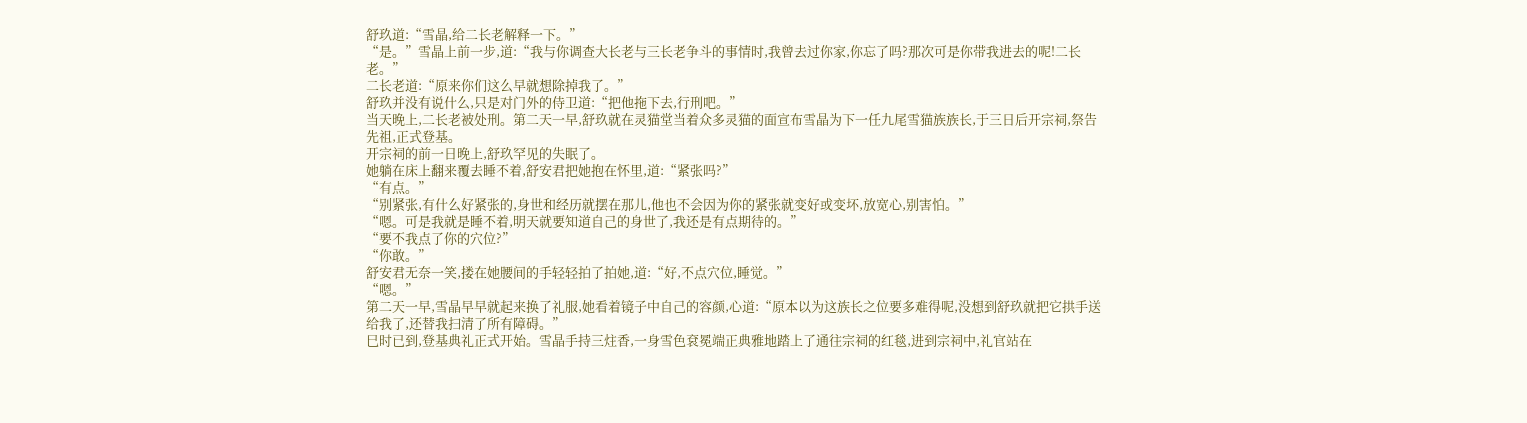舒玖道:“雪晶,给二长老解释一下。”
“是。”雪晶上前一步,道:“我与你调查大长老与三长老争斗的事情时,我曾去过你家,你忘了吗?那次可是你带我进去的呢!二长老。”
二长老道:“原来你们这么早就想除掉我了。”
舒玖并没有说什么,只是对门外的侍卫道:“把他拖下去,行刑吧。”
当天晚上,二长老被处刑。第二天一早,舒玖就在灵猫堂当着众多灵猫的面宣布雪晶为下一任九尾雪猫族族长,于三日后开宗祠,祭告先祖,正式登基。
开宗祠的前一日晚上,舒玖罕见的失眠了。
她躺在床上翻来覆去睡不着,舒安君把她抱在怀里,道:“紧张吗?”
“有点。”
“别紧张,有什么好紧张的,身世和经历就摆在那儿,他也不会因为你的紧张就变好或变坏,放宽心,别害怕。”
“嗯。可是我就是睡不着,明天就要知道自己的身世了,我还是有点期待的。”
“要不我点了你的穴位?”
“你敢。”
舒安君无奈一笑,搂在她腰间的手轻轻拍了拍她,道:“好,不点穴位,睡觉。”
“嗯。”
第二天一早,雪晶早早就起来换了礼服,她看着镜子中自己的容颜,心道:“原本以为这族长之位要多难得呢,没想到舒玖就把它拱手送给我了,还替我扫清了所有障碍。”
巳时已到,登基典礼正式开始。雪晶手持三炷香,一身雪色袞冕端正典雅地踏上了通往宗祠的红毯,进到宗祠中,礼官站在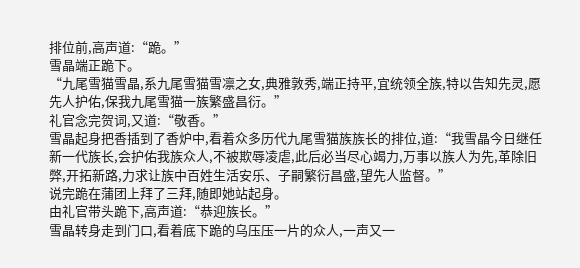排位前,高声道:“跪。”
雪晶端正跪下。
“九尾雪猫雪晶,系九尾雪猫雪凛之女,典雅敦秀,端正持平,宜统领全族,特以告知先灵,愿先人护佑,保我九尾雪猫一族繁盛昌衍。”
礼官念完贺词,又道:“敬香。”
雪晶起身把香插到了香炉中,看着众多历代九尾雪猫族族长的排位,道:“我雪晶今日继任新一代族长,会护佑我族众人,不被欺辱凌虐,此后必当尽心竭力,万事以族人为先,革除旧弊,开拓新路,力求让族中百姓生活安乐、子嗣繁衍昌盛,望先人监督。”
说完跪在蒲团上拜了三拜,随即她站起身。
由礼官带头跪下,高声道:“恭迎族长。”
雪晶转身走到门口,看着底下跪的乌压压一片的众人,一声又一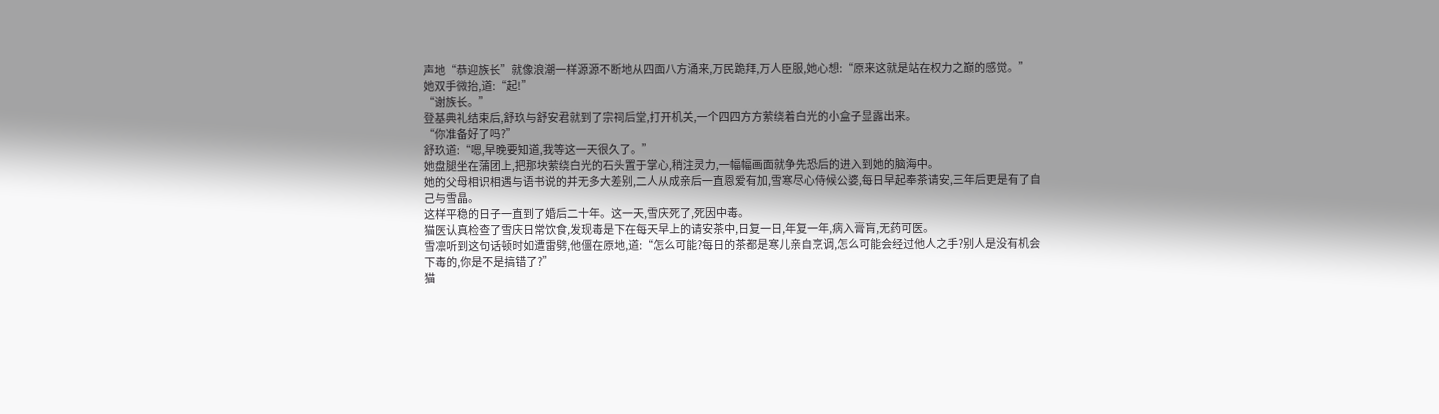声地“恭迎族长”就像浪潮一样源源不断地从四面八方涌来,万民跪拜,万人臣服,她心想:“原来这就是站在权力之巅的感觉。”
她双手微抬,道:“起!”
“谢族长。”
登基典礼结束后,舒玖与舒安君就到了宗祠后堂,打开机关,一个四四方方萦绕着白光的小盒子显露出来。
“你准备好了吗?”
舒玖道:“嗯,早晚要知道,我等这一天很久了。”
她盘腿坐在蒲团上,把那块萦绕白光的石头置于掌心,稍注灵力,一幅幅画面就争先恐后的进入到她的脑海中。
她的父母相识相遇与语书说的并无多大差别,二人从成亲后一直恩爱有加,雪寒尽心侍候公婆,每日早起奉茶请安,三年后更是有了自己与雪晶。
这样平稳的日子一直到了婚后二十年。这一天,雪庆死了,死因中毒。
猫医认真检查了雪庆日常饮食,发现毒是下在每天早上的请安茶中,日复一日,年复一年,病入膏肓,无药可医。
雪凛听到这句话顿时如遭雷劈,他僵在原地,道:“怎么可能?每日的茶都是寒儿亲自烹调,怎么可能会经过他人之手?别人是没有机会下毒的,你是不是搞错了?”
猫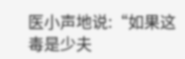医小声地说:“如果这毒是少夫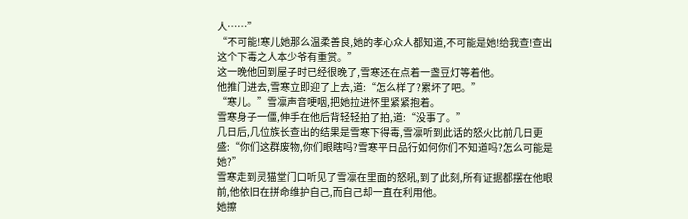人……”
“不可能!寒儿她那么温柔善良,她的孝心众人都知道,不可能是她!给我查!查出这个下毒之人本少爷有重赏。”
这一晚他回到屋子时已经很晚了,雪寒还在点着一盏豆灯等着他。
他推门进去,雪寒立即迎了上去,道:“怎么样了?累坏了吧。”
“寒儿。”雪凛声音哽咽,把她拉进怀里紧紧抱着。
雪寒身子一僵,伸手在他后背轻轻拍了拍,道:“没事了。”
几日后,几位族长查出的结果是雪寒下得毒,雪凛听到此话的怒火比前几日更盛:“你们这群废物,你们眼瞎吗?雪寒平日品行如何你们不知道吗?怎么可能是她?”
雪寒走到灵猫堂门口听见了雪凛在里面的怒吼,到了此刻,所有证据都摆在他眼前,他依旧在拼命维护自己,而自己却一直在利用他。
她擦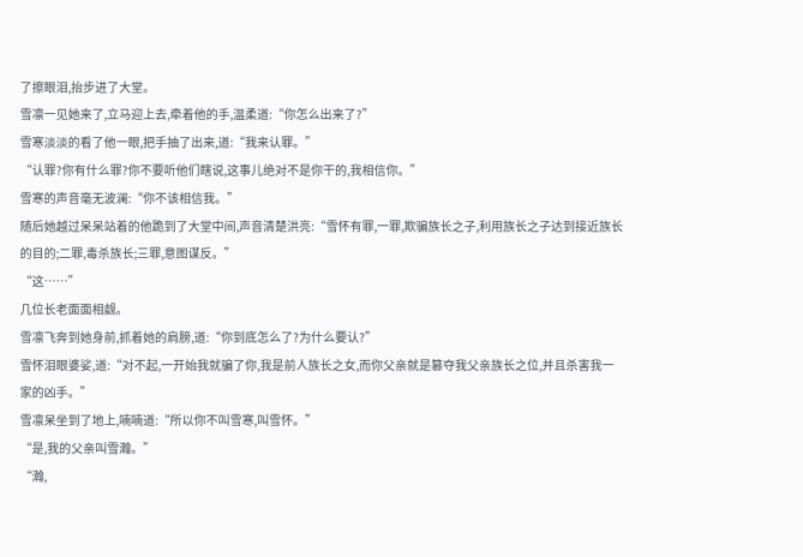了擦眼泪,抬步进了大堂。
雪凛一见她来了,立马迎上去,牵着他的手,温柔道:“你怎么出来了?”
雪寒淡淡的看了他一眼,把手抽了出来,道:“我来认罪。”
“认罪?你有什么罪?你不要听他们瞎说,这事儿绝对不是你干的,我相信你。”
雪寒的声音毫无波澜:“你不该相信我。”
随后她越过呆呆站着的他跪到了大堂中间,声音清楚洪亮:“雪怀有罪,一罪,欺骗族长之子,利用族长之子达到接近族长的目的;二罪,毒杀族长;三罪,意图谋反。”
“这……”
几位长老面面相觑。
雪凛飞奔到她身前,抓着她的肩膀,道:“你到底怎么了?为什么要认?”
雪怀泪眼婆娑,道:“对不起,一开始我就骗了你,我是前人族长之女,而你父亲就是篡夺我父亲族长之位,并且杀害我一家的凶手。”
雪凛呆坐到了地上,喃喃道:“所以你不叫雪寒,叫雪怀。”
“是,我的父亲叫雪瀚。”
“瀚,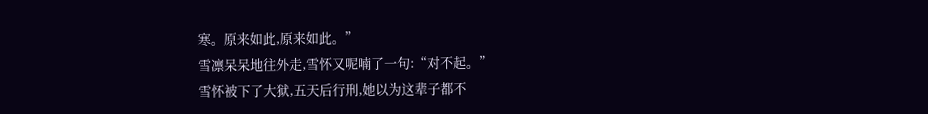寒。原来如此,原来如此。”
雪凛呆呆地往外走,雪怀又呢喃了一句:“对不起。”
雪怀被下了大狱,五天后行刑,她以为这辈子都不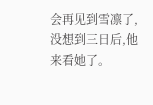会再见到雪凛了,没想到三日后,他来看她了。